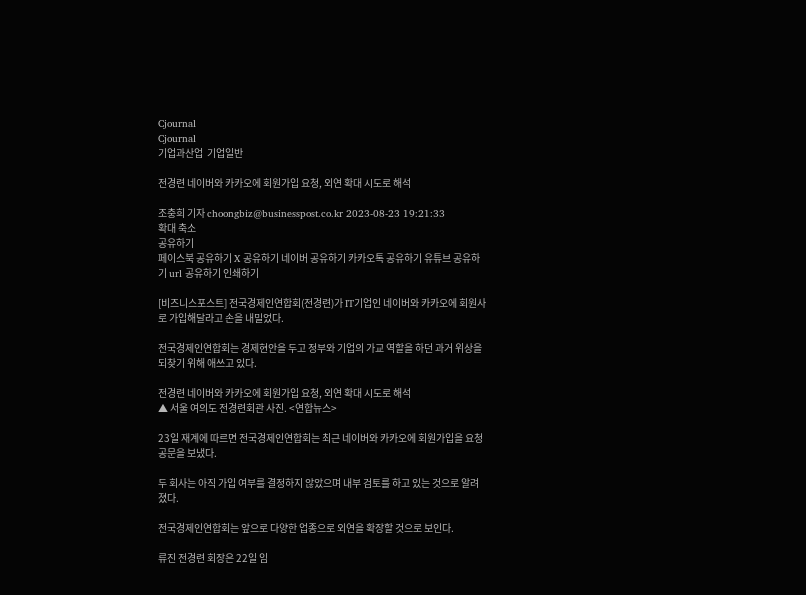Cjournal
Cjournal
기업과산업  기업일반

전경련 네이버와 카카오에 회원가입 요청, 외연 확대 시도로 해석

조충희 기자 choongbiz@businesspost.co.kr 2023-08-23 19:21:33
확대 축소
공유하기
페이스북 공유하기 X 공유하기 네이버 공유하기 카카오톡 공유하기 유튜브 공유하기 url 공유하기 인쇄하기

[비즈니스포스트] 전국경제인연합회(전경련)가 IT기업인 네이버와 카카오에 회원사로 가입해달라고 손을 내밀었다.

전국경제인연합회는 경제현안을 두고 정부와 기업의 가교 역할을 하던 과거 위상을 되찾기 위해 애쓰고 있다.

전경련 네이버와 카카오에 회원가입 요청, 외연 확대 시도로 해석
▲ 서울 여의도 전경련회관 사진. <연합뉴스>

23일 재계에 따르면 전국경제인연합회는 최근 네이버와 카카오에 회원가입을 요청 공문을 보냈다.

두 회사는 아직 가입 여부를 결정하지 않았으며 내부 검토를 하고 있는 것으로 알려졌다.

전국경제인연합회는 앞으로 다양한 업종으로 외연을 확장할 것으로 보인다.

류진 전경련 회장은 22일 임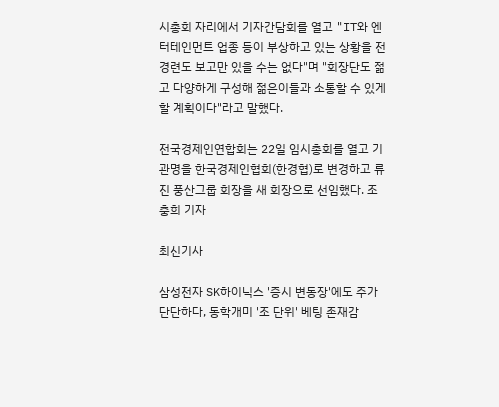시총회 자리에서 기자간담회를 열고 "IT와 엔터테인먼트 업종 등이 부상하고 있는 상황을 전경련도 보고만 있을 수는 없다"며 "회장단도 젊고 다양하게 구성해 젊은이들과 소통할 수 있게 할 계획이다"라고 말했다.

전국경제인연합회는 22일 임시총회를 열고 기관명을 한국경제인협회(한경협)로 변경하고 류진 풍산그룹 회장을 새 회장으로 선임했다. 조충희 기자

최신기사

삼성전자 SK하이닉스 '증시 변동장'에도 주가 단단하다, 동학개미 '조 단위' 베팅 존재감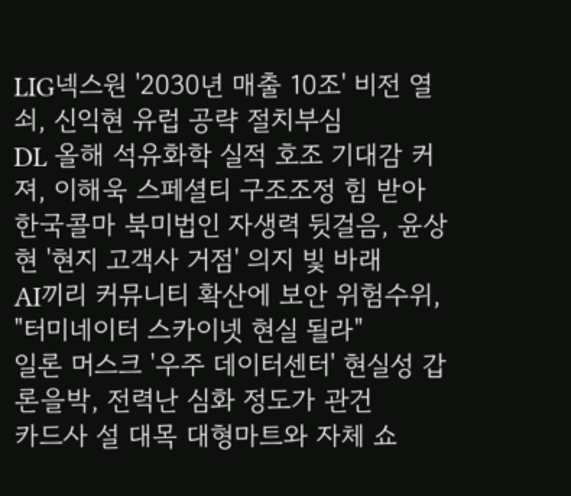LIG넥스원 '2030년 매출 10조' 비전 열쇠, 신익현 유럽 공략 절치부심
DL 올해 석유화학 실적 호조 기대감 커져, 이해욱 스페셜티 구조조정 힘 받아
한국콜마 북미법인 자생력 뒷걸음, 윤상현 '현지 고객사 거점' 의지 빛 바래
AI끼리 커뮤니티 확산에 보안 위험수위, "터미네이터 스카이넷 현실 될라"
일론 머스크 '우주 데이터센터' 현실성 갑론을박, 전력난 심화 정도가 관건
카드사 설 대목 대형마트와 자체 쇼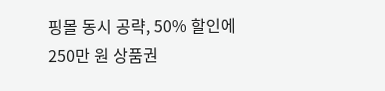핑몰 동시 공략, 50% 할인에 250만 원 상품권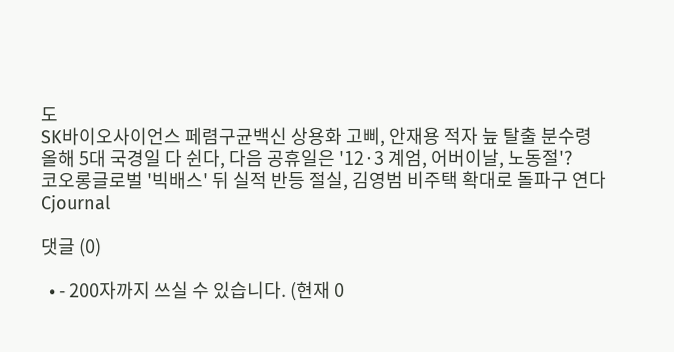도
SK바이오사이언스 페렴구균백신 상용화 고삐, 안재용 적자 늪 탈출 분수령
올해 5대 국경일 다 쉰다, 다음 공휴일은 '12·3 계엄, 어버이날, 노동절'?
코오롱글로벌 '빅배스' 뒤 실적 반등 절실, 김영범 비주택 확대로 돌파구 연다
Cjournal

댓글 (0)

  • - 200자까지 쓰실 수 있습니다. (현재 0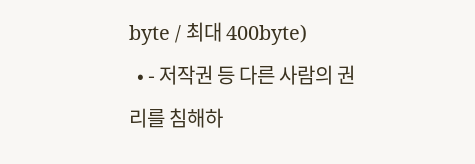byte / 최대 400byte)
  • - 저작권 등 다른 사람의 권리를 침해하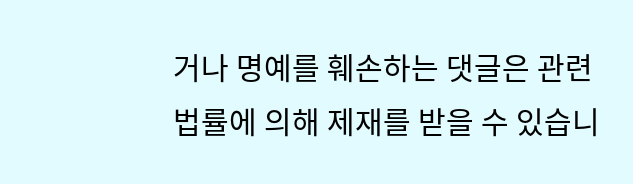거나 명예를 훼손하는 댓글은 관련 법률에 의해 제재를 받을 수 있습니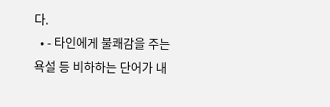다.
  • - 타인에게 불쾌감을 주는 욕설 등 비하하는 단어가 내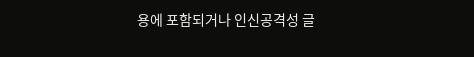용에 포함되거나 인신공격성 글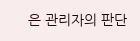은 관리자의 판단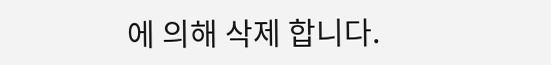에 의해 삭제 합니다.